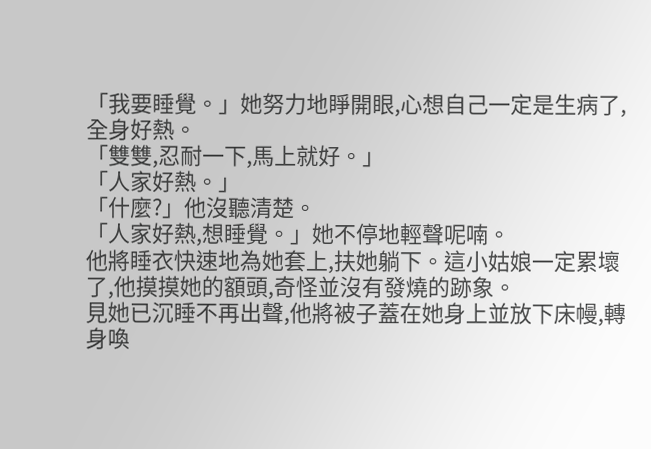「我要睡覺。」她努力地睜開眼,心想自己一定是生病了,全身好熱。
「雙雙,忍耐一下,馬上就好。」
「人家好熱。」
「什麼?」他沒聽清楚。
「人家好熱,想睡覺。」她不停地輕聲呢喃。
他將睡衣快速地為她套上,扶她躺下。這小姑娘一定累壞了,他摸摸她的額頭,奇怪並沒有發燒的跡象。
見她已沉睡不再出聲,他將被子蓋在她身上並放下床幔,轉身喚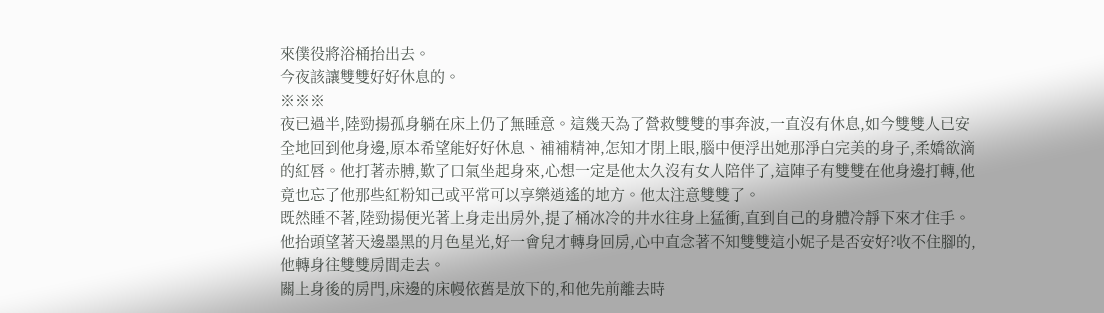來僕役將浴桶抬出去。
今夜該讓雙雙好好休息的。
※※※
夜已過半,陸勁揚孤身躺在床上仍了無睡意。這幾天為了營救雙雙的事奔波,一直沒有休息,如今雙雙人已安全地回到他身邊,原本希望能好好休息、補補精神,怎知才閉上眼,腦中便浮出她那淨白完美的身子,柔嬌欲滴的紅唇。他打著赤膊,歎了口氣坐起身來,心想一定是他太久沒有女人陪伴了,這陣子有雙雙在他身邊打轉,他竟也忘了他那些紅粉知己或平常可以享樂逍遙的地方。他太注意雙雙了。
既然睡不著,陸勁揚便光著上身走出房外,提了桶冰冷的井水往身上猛衝,直到自己的身體冷靜下來才住手。他抬頭望著天邊墨黑的月色星光,好一會兒才轉身回房,心中直念著不知雙雙這小妮子是否安好?收不住腳的,他轉身往雙雙房間走去。
關上身後的房門,床邊的床幔依舊是放下的,和他先前離去時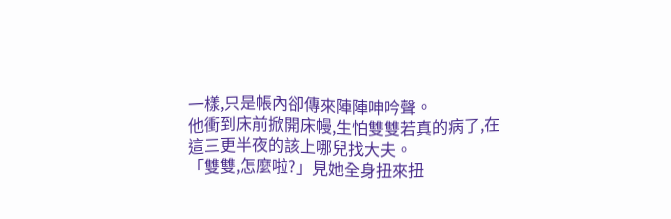一樣,只是帳內卻傳來陣陣呻吟聲。
他衝到床前掀開床幔,生怕雙雙若真的病了,在這三更半夜的該上哪兒找大夫。
「雙雙,怎麼啦?」見她全身扭來扭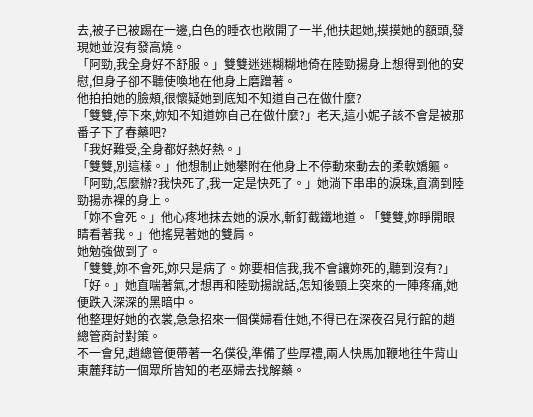去,被子已被踢在一邊,白色的睡衣也敞開了一半,他扶起她,摸摸她的額頭,發現她並沒有發高燒。
「阿勁,我全身好不舒服。」雙雙迷迷糊糊地倚在陸勁揚身上想得到他的安慰,但身子卻不聽使喚地在他身上磨蹭著。
他拍拍她的臉頰,很懷疑她到底知不知道自己在做什麼?
「雙雙,停下來,妳知不知道妳自己在做什麼?」老天,這小妮子該不會是被那番子下了春藥吧?
「我好難受,全身都好熱好熱。」
「雙雙,別這樣。」他想制止她攀附在他身上不停動來動去的柔軟嬌軀。
「阿勁,怎麼辦?我快死了,我一定是快死了。」她淌下串串的淚珠,直滴到陸勁揚赤裸的身上。
「妳不會死。」他心疼地抹去她的淚水,斬釘截鐵地道。「雙雙,妳睜開眼睛看著我。」他搖晃著她的雙肩。
她勉強做到了。
「雙雙,妳不會死,妳只是病了。妳要相信我,我不會讓妳死的,聽到沒有?」
「好。」她直喘著氣,才想再和陸勁揚說話,怎知後頸上突來的一陣疼痛,她便跌入深深的黑暗中。
他整理好她的衣裳,急急招來一個僕婦看住她,不得已在深夜召見行館的趙總管商討對策。
不一會兒,趙總管便帶著一名僕役,準備了些厚禮,兩人快馬加鞭地往牛背山東麓拜訪一個眾所皆知的老巫婦去找解藥。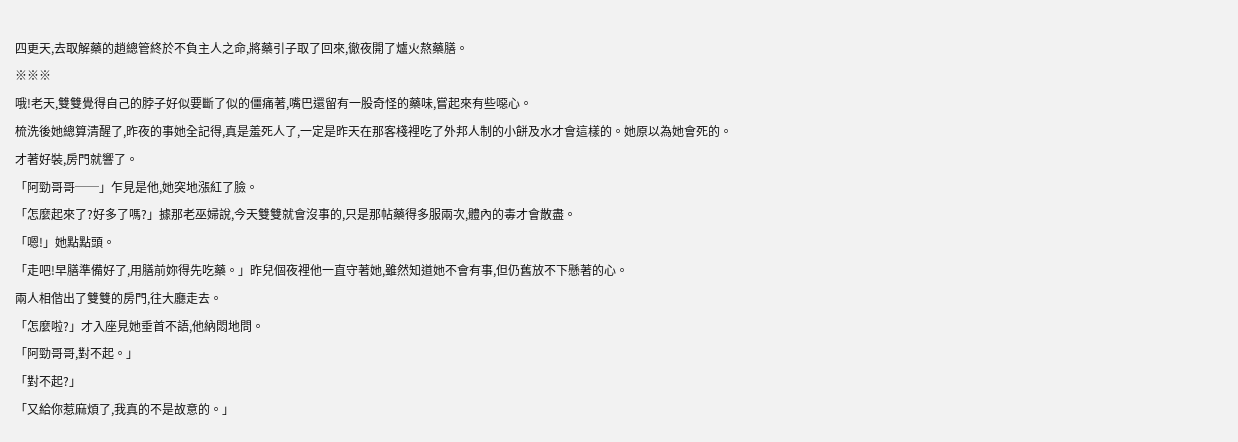四更天,去取解藥的趙總管終於不負主人之命,將藥引子取了回來,徹夜開了爐火熬藥膳。
※※※
哦!老天,雙雙覺得自己的脖子好似要斷了似的僵痛著,嘴巴還留有一股奇怪的藥味,嘗起來有些噁心。
梳洗後她總算清醒了,昨夜的事她全記得,真是羞死人了,一定是昨天在那客棧裡吃了外邦人制的小餅及水才會這樣的。她原以為她會死的。
才著好裝,房門就響了。
「阿勁哥哥──」乍見是他,她突地漲紅了臉。
「怎麼起來了?好多了嗎?」據那老巫婦說,今天雙雙就會沒事的,只是那帖藥得多服兩次,體內的毒才會散盡。
「嗯!」她點點頭。
「走吧!早膳準備好了,用膳前妳得先吃藥。」昨兒個夜裡他一直守著她,雖然知道她不會有事,但仍舊放不下懸著的心。
兩人相偕出了雙雙的房門,往大廳走去。
「怎麼啦?」才入座見她垂首不語,他納悶地問。
「阿勁哥哥,對不起。」
「對不起?」
「又給你惹麻煩了,我真的不是故意的。」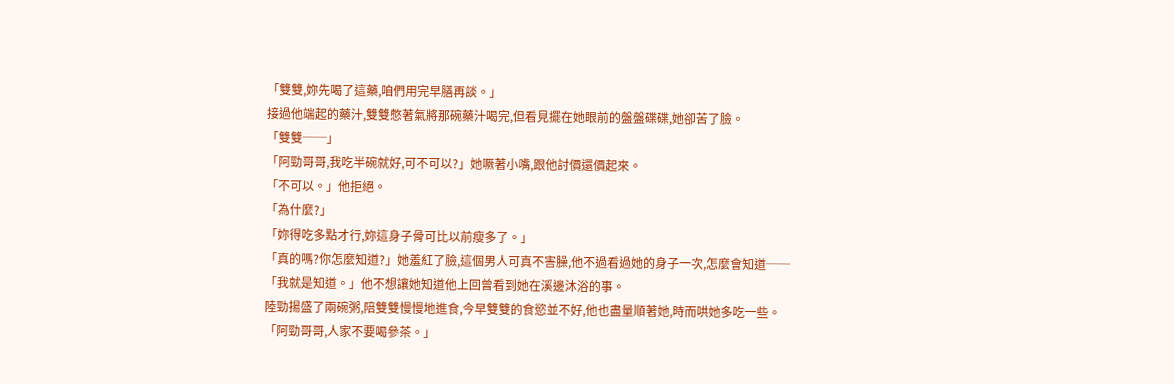「雙雙,妳先喝了這藥,咱們用完早膳再談。」
接過他端起的藥汁,雙雙憋著氣將那碗藥汁喝完,但看見擺在她眼前的盤盤碟碟,她卻苦了臉。
「雙雙──」
「阿勁哥哥,我吃半碗就好,可不可以?」她噘著小嘴,跟他討價還價起來。
「不可以。」他拒絕。
「為什麼?」
「妳得吃多點才行,妳這身子骨可比以前瘦多了。」
「真的嗎?你怎麼知道?」她羞紅了臉,這個男人可真不害臊,他不過看過她的身子一次,怎麼會知道──
「我就是知道。」他不想讓她知道他上回曾看到她在溪邊沐浴的事。
陸勁揚盛了兩碗粥,陪雙雙慢慢地進食,今早雙雙的食慾並不好,他也盡量順著她,時而哄她多吃一些。
「阿勁哥哥,人家不要喝參茶。」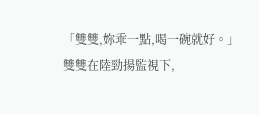「雙雙,妳乖一點,喝一碗就好。」
雙雙在陸勁揚監視下,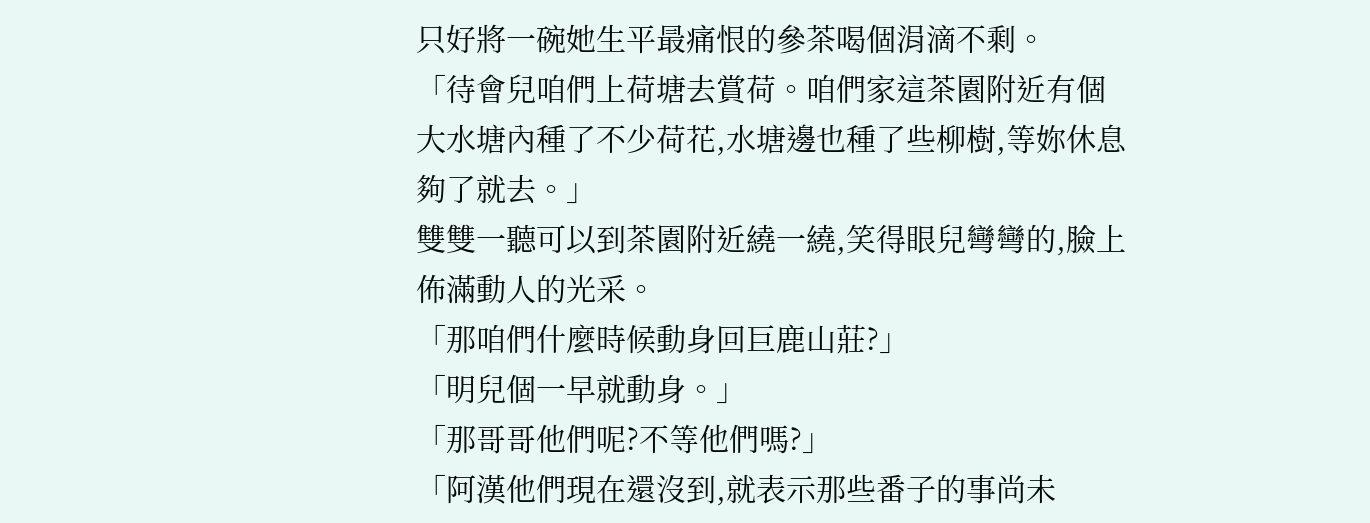只好將一碗她生平最痛恨的參茶喝個涓滴不剩。
「待會兒咱們上荷塘去賞荷。咱們家這茶園附近有個大水塘內種了不少荷花,水塘邊也種了些柳樹,等妳休息夠了就去。」
雙雙一聽可以到茶園附近繞一繞,笑得眼兒彎彎的,臉上佈滿動人的光采。
「那咱們什麼時候動身回巨鹿山莊?」
「明兒個一早就動身。」
「那哥哥他們呢?不等他們嗎?」
「阿漢他們現在還沒到,就表示那些番子的事尚未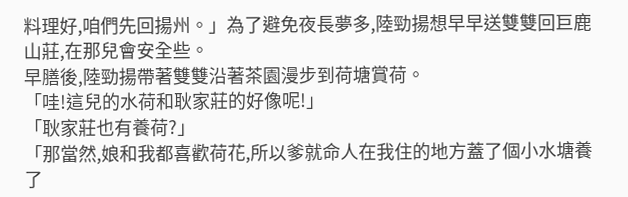料理好,咱們先回揚州。」為了避免夜長夢多,陸勁揚想早早送雙雙回巨鹿山莊,在那兒會安全些。
早膳後,陸勁揚帶著雙雙沿著茶園漫步到荷塘賞荷。
「哇!這兒的水荷和耿家莊的好像呢!」
「耿家莊也有養荷?」
「那當然,娘和我都喜歡荷花,所以爹就命人在我住的地方蓋了個小水塘養了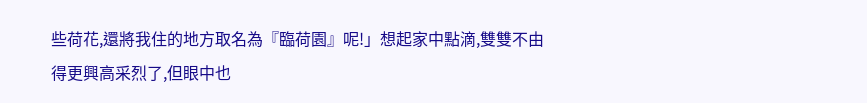些荷花,還將我住的地方取名為『臨荷園』呢!」想起家中點滴,雙雙不由得更興高采烈了,但眼中也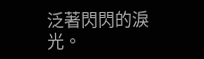泛著閃閃的淚光。